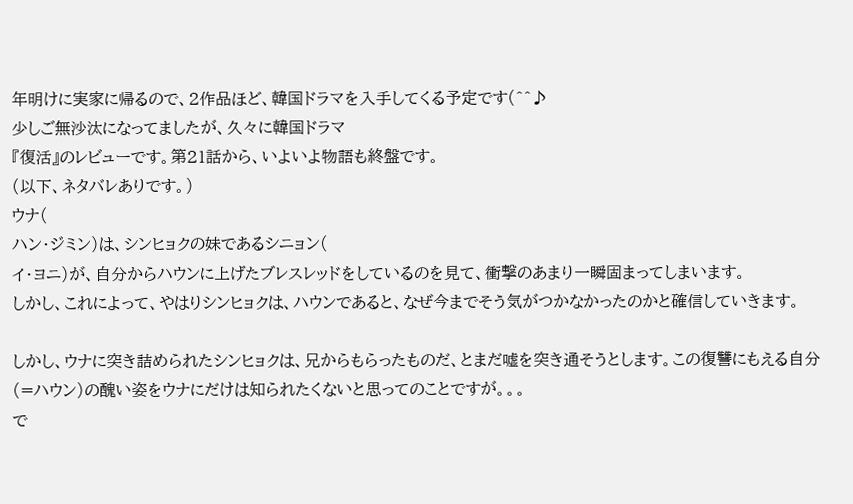年明けに実家に帰るので、2作品ほど、韓国ドラマを入手してくる予定です(^^♪
少しご無沙汰になってましたが、久々に韓国ドラマ
『復活』のレビューです。第21話から、いよいよ物語も終盤です。
(以下、ネタバレありです。)
ウナ(
ハン・ジミン)は、シンヒョクの妹であるシニョン(
イ・ヨニ)が、自分からハウンに上げたブレスレッドをしているのを見て、衝撃のあまり一瞬固まってしまいます。
しかし、これによって、やはりシンヒョクは、ハウンであると、なぜ今までそう気がつかなかったのかと確信していきます。

しかし、ウナに突き詰められたシンヒョクは、兄からもらったものだ、とまだ嘘を突き通そうとします。この復讐にもえる自分(=ハウン)の醜い姿をウナにだけは知られたくないと思ってのことですが。。。
で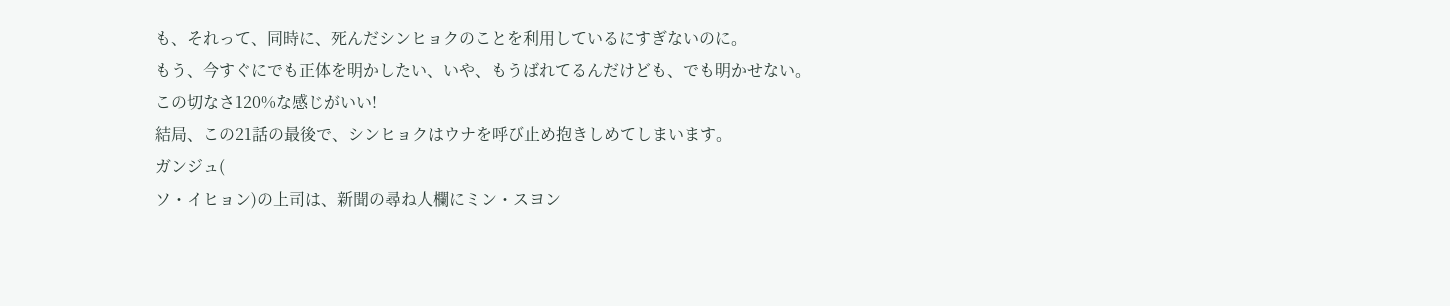も、それって、同時に、死んだシンヒョクのことを利用しているにすぎないのに。
もう、今すぐにでも正体を明かしたい、いや、もうばれてるんだけども、でも明かせない。
この切なさ120%な感じがいい!
結局、この21話の最後で、シンヒョクはウナを呼び止め抱きしめてしまいます。
ガンジュ(
ソ・イヒョン)の上司は、新聞の尋ね人欄にミン・スヨン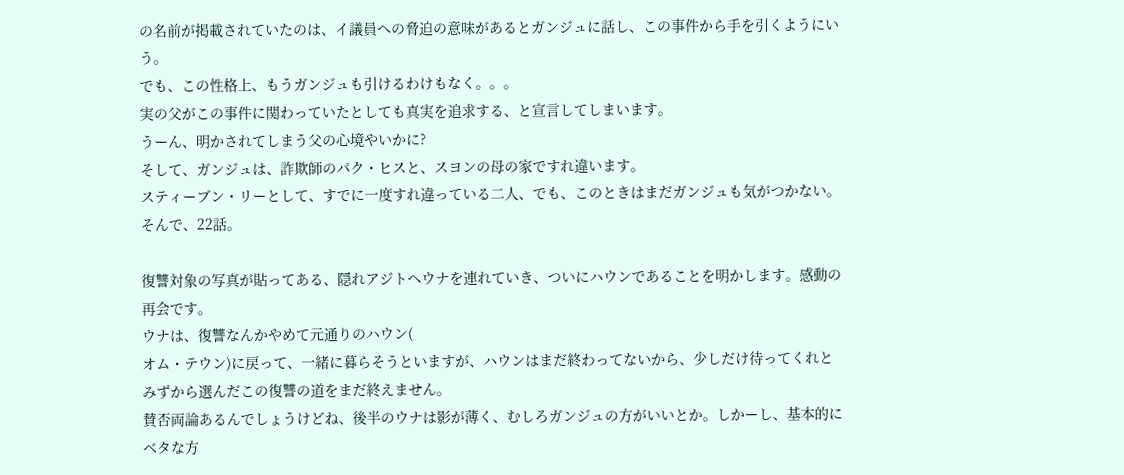の名前が掲載されていたのは、イ議員への脅迫の意味があるとガンジュに話し、この事件から手を引くようにいう。
でも、この性格上、もうガンジュも引けるわけもなく。。。
実の父がこの事件に関わっていたとしても真実を追求する、と宣言してしまいます。
うーん、明かされてしまう父の心境やいかに?
そして、ガンジュは、詐欺師のパク・ヒスと、スヨンの母の家ですれ違います。
スティーブン・リーとして、すでに一度すれ違っている二人、でも、このときはまだガンジュも気がつかない。
そんで、22話。

復讐対象の写真が貼ってある、隠れアジトへウナを連れていき、ついにハウンであることを明かします。感動の再会です。
ウナは、復讐なんかやめて元通りのハウン(
オム・テウン)に戻って、一緒に暮らそうといますが、ハウンはまだ終わってないから、少しだけ待ってくれとみずから選んだこの復讐の道をまだ終えません。
賛否両論あるんでしょうけどね、後半のウナは影が薄く、むしろガンジュの方がいいとか。しかーし、基本的にベタな方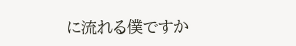に流れる僕ですか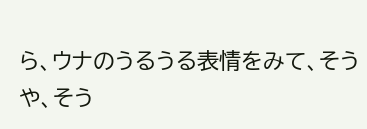ら、ウナのうるうる表情をみて、そうや、そう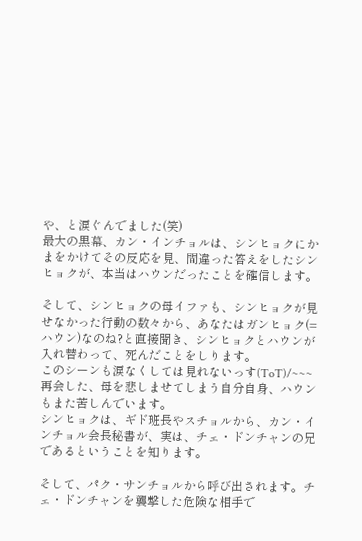や、と涙ぐんでました(笑)
最大の黒幕、カン・インチョルは、シンヒョクにかまをかけてその反応を見、間違った答えをしたシンヒョクが、本当はハウンだったことを確信します。

そして、シンヒョクの母イファも、シンヒョクが見せなかった行動の数々から、あなたはガンヒョク(=ハウン)なのね?と直接聞き、シンヒョクとハウンが入れ替わって、死んだことをしります。
このシーンも涙なくしては見れないっす(ToT)/~~~
再会した、母を悲しませてしまう自分自身、ハウンもまた苦しんでいます。
シンヒョクは、ギド班長やスチョルから、カン・インチョル会長秘書が、実は、チェ・ドンチャンの兄であるということを知ります。

そして、パク・サンチョルから呼び出されます。チェ・ドンチャンを襲撃した危険な相手で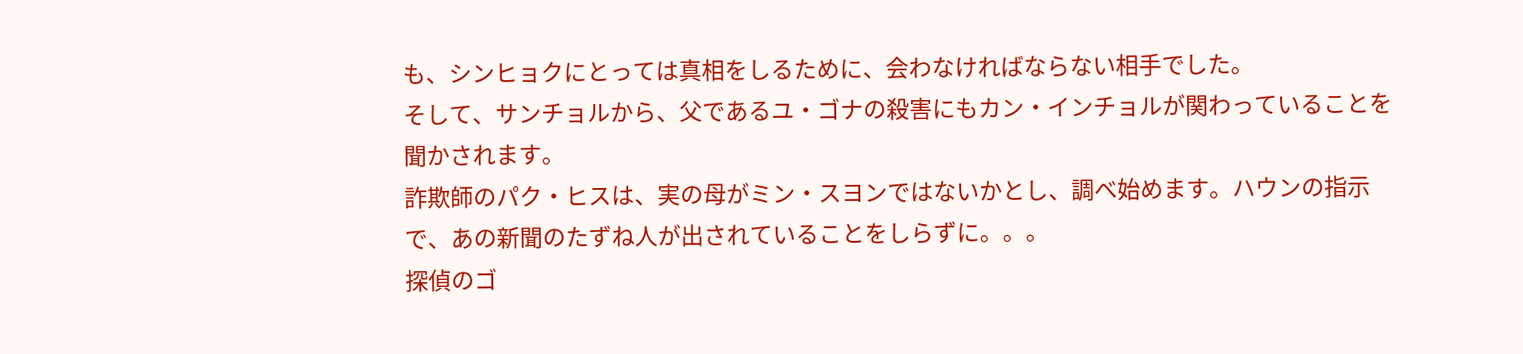も、シンヒョクにとっては真相をしるために、会わなければならない相手でした。
そして、サンチョルから、父であるユ・ゴナの殺害にもカン・インチョルが関わっていることを聞かされます。
詐欺師のパク・ヒスは、実の母がミン・スヨンではないかとし、調べ始めます。ハウンの指示で、あの新聞のたずね人が出されていることをしらずに。。。
探偵のゴ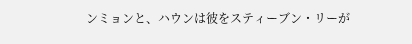ンミョンと、ハウンは彼をスティーブン・リーが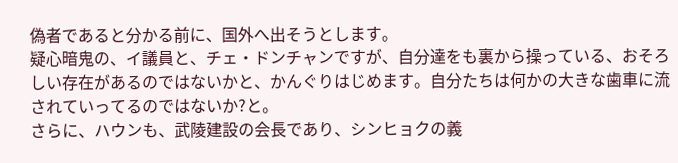偽者であると分かる前に、国外へ出そうとします。
疑心暗鬼の、イ議員と、チェ・ドンチャンですが、自分達をも裏から操っている、おそろしい存在があるのではないかと、かんぐりはじめます。自分たちは何かの大きな歯車に流されていってるのではないか?と。
さらに、ハウンも、武陵建設の会長であり、シンヒョクの義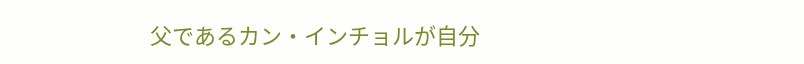父であるカン・インチョルが自分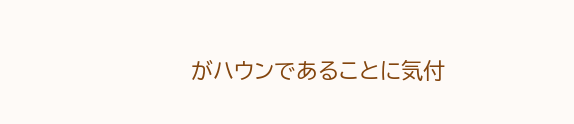がハウンであることに気付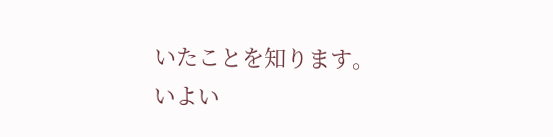いたことを知ります。
いよい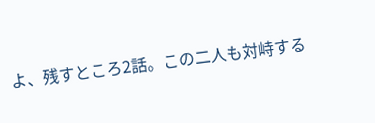よ、残すところ2話。この二人も対峙する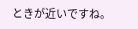ときが近いですね。